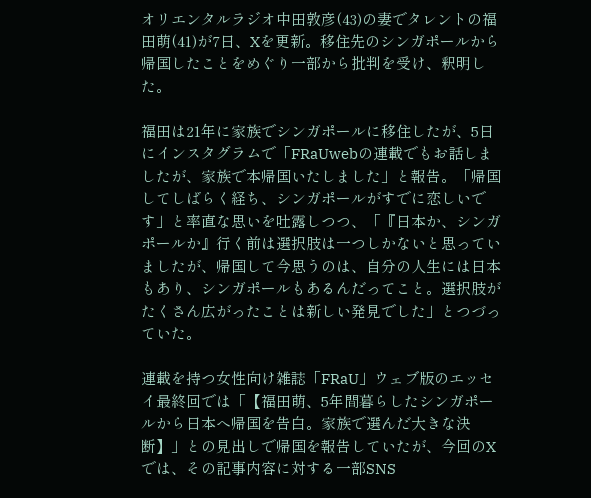オリエンタルラジオ中田敦彦(43)の妻でタレントの福田萌(41)が7日、Xを更新。移住先のシンガポールから帰国したことをめぐり一部から批判を受け、釈明した。

福田は21年に家族でシンガポールに移住したが、5日にインスタグラムで「FRaUwebの連載でもお話しましたが、家族で本帰国いたしました」と報告。「帰国してしばらく経ち、シンガポールがすでに恋しいです」と率直な思いを吐露しつつ、「『日本か、シンガポールか』行く前は選択肢は一つしかないと思っていましたが、帰国して今思うのは、自分の人生には日本もあり、シンガポールもあるんだってこと。選択肢がたくさん広がったことは新しい発見でした」とつづっていた。

連載を持つ女性向け雑誌「FRaU」ウェブ版のエッセイ最終回では「【福田萌、5年間暮らしたシンガポールから日本へ帰国を告白。家族で選んだ大きな決断】」との見出しで帰国を報告していたが、今回のXでは、その記事内容に対する一部SNS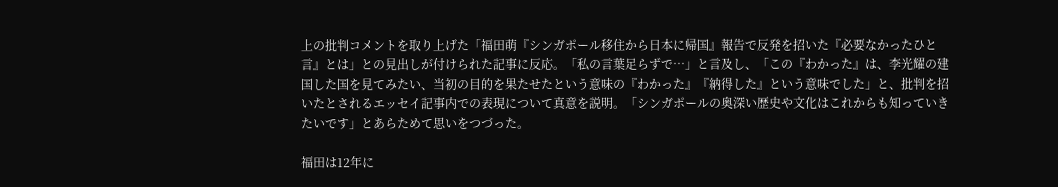上の批判コメントを取り上げた「福田萌『シンガポール移住から日本に帰国』報告で反発を招いた『必要なかったひと言』とは」との見出しが付けられた記事に反応。「私の言葉足らずで…」と言及し、「この『わかった』は、李光耀の建国した国を見てみたい、当初の目的を果たせたという意味の『わかった』『納得した』という意味でした」と、批判を招いたとされるエッセイ記事内での表現について真意を説明。「シンガポールの奥深い歴史や文化はこれからも知っていきたいです」とあらためて思いをつづった。

福田は12年に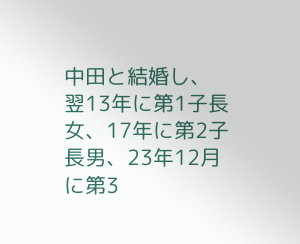中田と結婚し、翌13年に第1子長女、17年に第2子長男、23年12月に第3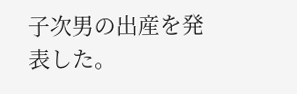子次男の出産を発表した。